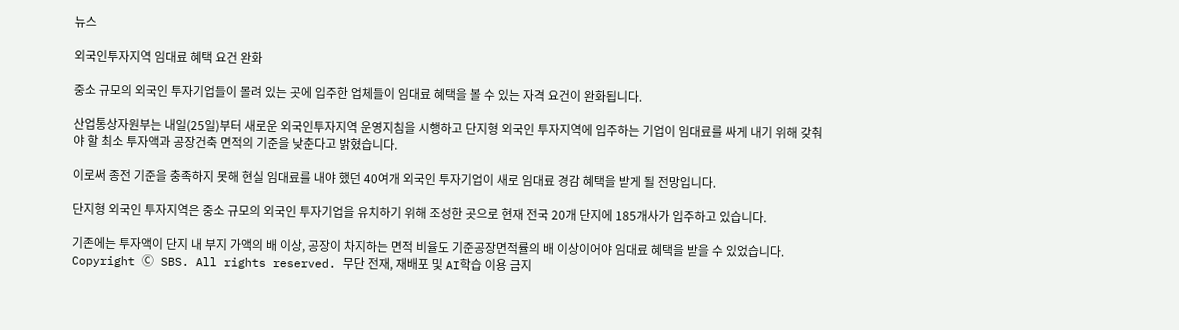뉴스

외국인투자지역 임대료 혜택 요건 완화

중소 규모의 외국인 투자기업들이 몰려 있는 곳에 입주한 업체들이 임대료 혜택을 볼 수 있는 자격 요건이 완화됩니다.

산업통상자원부는 내일(25일)부터 새로운 외국인투자지역 운영지침을 시행하고 단지형 외국인 투자지역에 입주하는 기업이 임대료를 싸게 내기 위해 갖춰야 할 최소 투자액과 공장건축 면적의 기준을 낮춘다고 밝혔습니다.

이로써 종전 기준을 충족하지 못해 현실 임대료를 내야 했던 40여개 외국인 투자기업이 새로 임대료 경감 혜택을 받게 될 전망입니다.

단지형 외국인 투자지역은 중소 규모의 외국인 투자기업을 유치하기 위해 조성한 곳으로 현재 전국 20개 단지에 185개사가 입주하고 있습니다.

기존에는 투자액이 단지 내 부지 가액의 배 이상, 공장이 차지하는 면적 비율도 기준공장면적률의 배 이상이어야 임대료 혜택을 받을 수 있었습니다.
Copyright Ⓒ SBS. All rights reserved. 무단 전재, 재배포 및 AI학습 이용 금지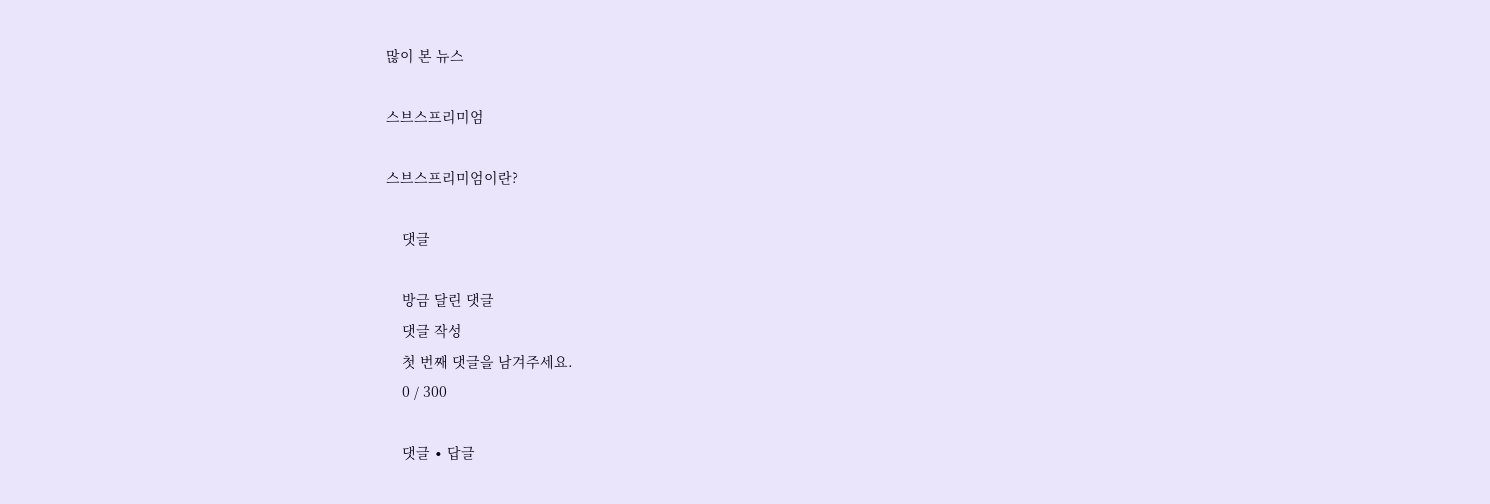많이 본 뉴스

스브스프리미엄

스브스프리미엄이란?

    댓글

    방금 달린 댓글
    댓글 작성
    첫 번째 댓글을 남겨주세요.
    0 / 300

    댓글 ∙ 답글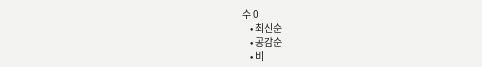수 0
    • 최신순
    • 공감순
    • 비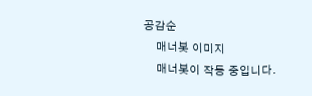공감순
    매너봇 이미지
    매너봇이 작동 중입니다.